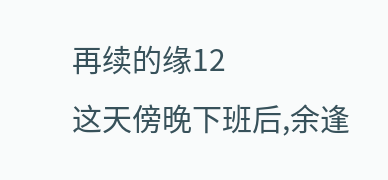再续的缘12
这天傍晚下班后,余逢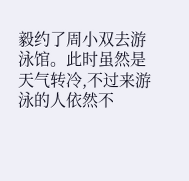毅约了周小双去游泳馆。此时虽然是天气转冷,不过来游泳的人依然不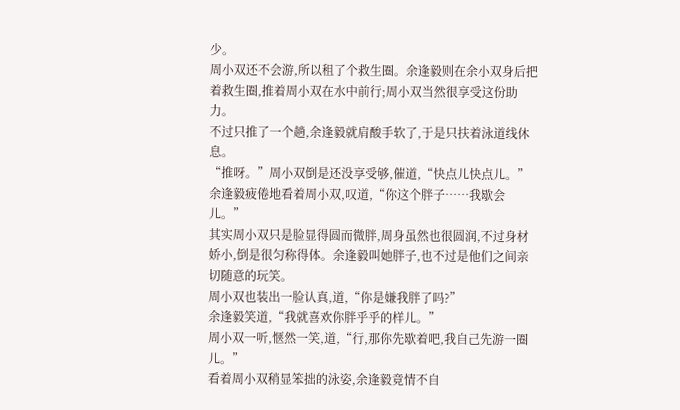少。
周小双还不会游,所以租了个救生圈。余逢毅则在余小双身后把着救生圈,推着周小双在水中前行;周小双当然很享受这份助力。
不过只推了一个趟,余逢毅就肩酸手软了,于是只扶着泳道线休息。
“推呀。”周小双倒是还没享受够,催道,“快点儿快点儿。”
余逢毅疲倦地看着周小双,叹道,“你这个胖子……我歇会儿。”
其实周小双只是脸显得圆而微胖,周身虽然也很圆润,不过身材娇小,倒是很匀称得体。余逢毅叫她胖子,也不过是他们之间亲切随意的玩笑。
周小双也装出一脸认真,道,“你是嫌我胖了吗?”
余逢毅笑道,“我就喜欢你胖乎乎的样儿。”
周小双一听,惬然一笑,道,“行,那你先歇着吧,我自己先游一圈儿。”
看着周小双稍显笨拙的泳姿,余逢毅竟情不自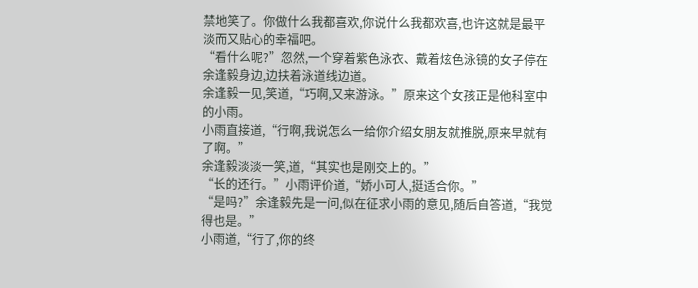禁地笑了。你做什么我都喜欢,你说什么我都欢喜,也许这就是最平淡而又贴心的幸福吧。
“看什么呢?”忽然,一个穿着紫色泳衣、戴着炫色泳镜的女子停在余逢毅身边,边扶着泳道线边道。
余逢毅一见,笑道,“巧啊,又来游泳。”原来这个女孩正是他科室中的小雨。
小雨直接道,“行啊,我说怎么一给你介绍女朋友就推脱,原来早就有了啊。”
余逢毅淡淡一笑,道,“其实也是刚交上的。”
“长的还行。”小雨评价道,“娇小可人,挺适合你。”
“是吗?”余逢毅先是一问,似在征求小雨的意见,随后自答道,“我觉得也是。”
小雨道,“行了,你的终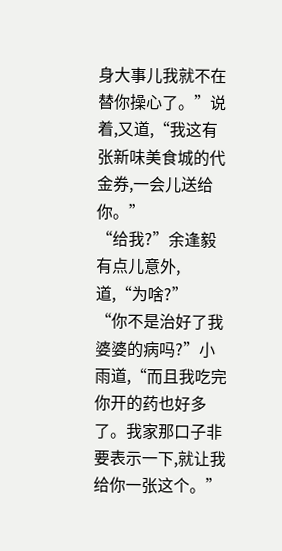身大事儿我就不在替你操心了。”说着,又道,“我这有张新味美食城的代金券,一会儿送给你。”
“给我?”余逢毅有点儿意外,道,“为啥?”
“你不是治好了我婆婆的病吗?”小雨道,“而且我吃完你开的药也好多了。我家那口子非要表示一下,就让我给你一张这个。”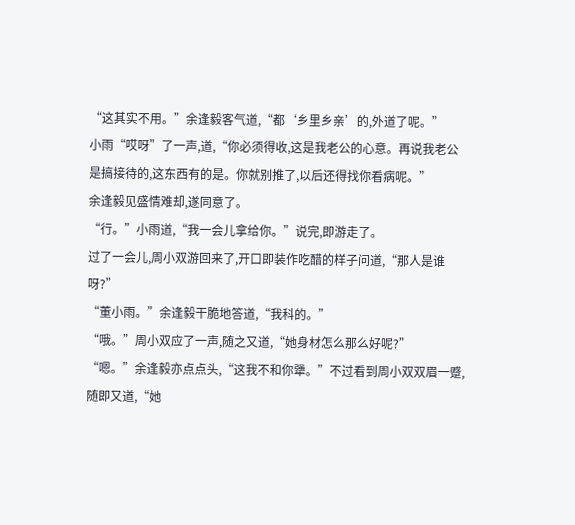“这其实不用。”余逢毅客气道,“都‘乡里乡亲’的,外道了呢。”
小雨“哎呀”了一声,道,“你必须得收,这是我老公的心意。再说我老公是搞接待的,这东西有的是。你就别推了,以后还得找你看病呢。”
余逢毅见盛情难却,遂同意了。
“行。”小雨道,“我一会儿拿给你。”说完,即游走了。
过了一会儿,周小双游回来了,开口即装作吃醋的样子问道,“那人是谁呀?”
“董小雨。”余逢毅干脆地答道,“我科的。”
“哦。”周小双应了一声,随之又道,“她身材怎么那么好呢?”
“嗯。”余逢毅亦点点头,“这我不和你犟。”不过看到周小双双眉一蹙,随即又道,“她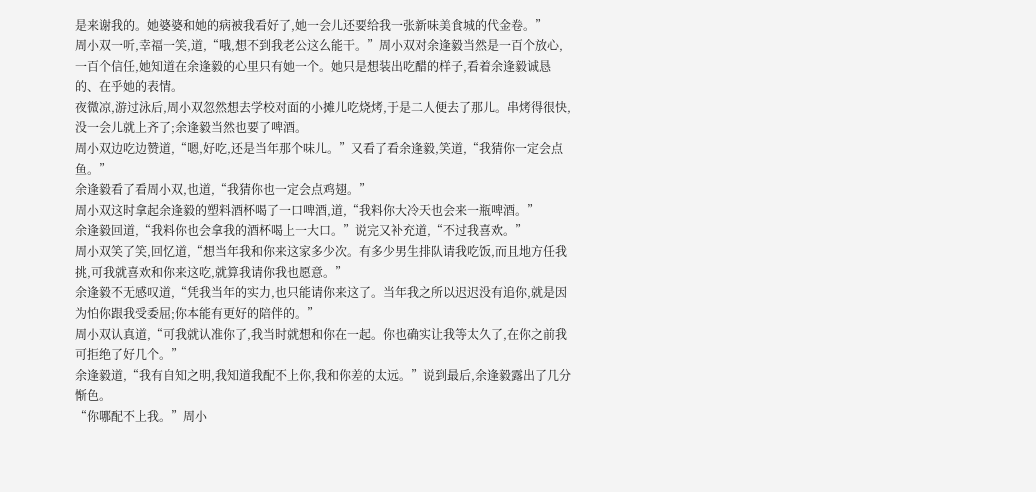是来谢我的。她婆婆和她的病被我看好了,她一会儿还要给我一张新味美食城的代金卷。”
周小双一听,幸福一笑,道,“哦,想不到我老公这么能干。”周小双对余逢毅当然是一百个放心,一百个信任,她知道在余逢毅的心里只有她一个。她只是想装出吃醋的样子,看着余逢毅诚恳的、在乎她的表情。
夜微凉,游过泳后,周小双忽然想去学校对面的小摊儿吃烧烤,于是二人便去了那儿。串烤得很快,没一会儿就上齐了;余逢毅当然也要了啤酒。
周小双边吃边赞道,“嗯,好吃,还是当年那个味儿。”又看了看余逢毅,笑道,“我猜你一定会点鱼。”
余逢毅看了看周小双,也道,“我猜你也一定会点鸡翅。”
周小双这时拿起余逢毅的塑料酒杯喝了一口啤酒,道,“我料你大冷天也会来一瓶啤酒。”
余逢毅回道,“我料你也会拿我的酒杯喝上一大口。”说完又补充道,“不过我喜欢。”
周小双笑了笑,回忆道,“想当年我和你来这家多少次。有多少男生排队请我吃饭,而且地方任我挑,可我就喜欢和你来这吃,就算我请你我也愿意。”
余逢毅不无感叹道,“凭我当年的实力,也只能请你来这了。当年我之所以迟迟没有追你,就是因为怕你跟我受委屈;你本能有更好的陪伴的。”
周小双认真道,“可我就认准你了,我当时就想和你在一起。你也确实让我等太久了,在你之前我可拒绝了好几个。”
余逢毅道,“我有自知之明,我知道我配不上你,我和你差的太远。”说到最后,余逢毅露出了几分惭色。
“你哪配不上我。”周小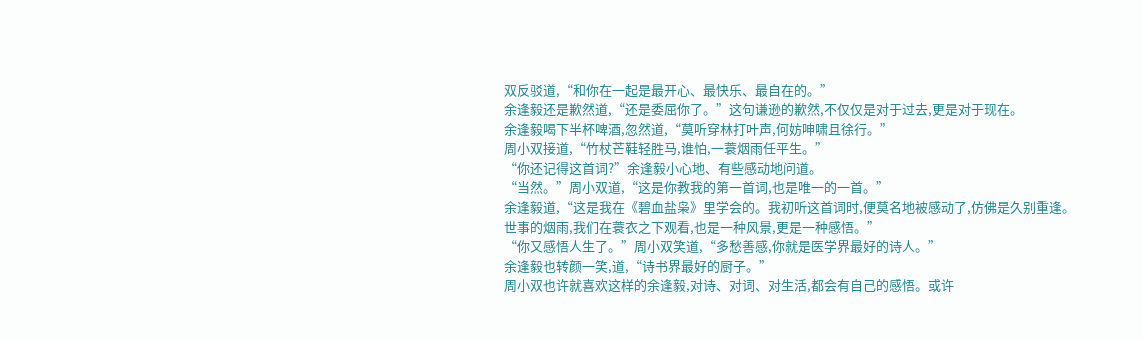双反驳道,“和你在一起是最开心、最快乐、最自在的。”
余逢毅还是歉然道,“还是委屈你了。”这句谦逊的歉然,不仅仅是对于过去,更是对于现在。
余逢毅喝下半杯啤酒,忽然道,“莫听穿林打叶声,何妨呻啸且徐行。”
周小双接道,“竹杖芒鞋轻胜马,谁怕,一蓑烟雨任平生。”
“你还记得这首词?”余逢毅小心地、有些感动地问道。
“当然。”周小双道,“这是你教我的第一首词,也是唯一的一首。”
余逢毅道,“这是我在《碧血盐枭》里学会的。我初听这首词时,便莫名地被感动了,仿佛是久别重逢。世事的烟雨,我们在蓑衣之下观看,也是一种风景,更是一种感悟。”
“你又感悟人生了。”周小双笑道,“多愁善感,你就是医学界最好的诗人。”
余逢毅也转颜一笑,道,“诗书界最好的厨子。”
周小双也许就喜欢这样的余逢毅,对诗、对词、对生活,都会有自己的感悟。或许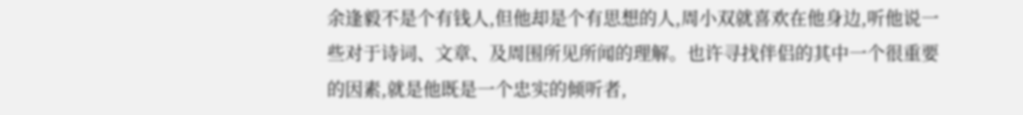余逢毅不是个有钱人,但他却是个有思想的人,周小双就喜欢在他身边,听他说一些对于诗词、文章、及周围所见所闻的理解。也许寻找伴侣的其中一个很重要的因素,就是他既是一个忠实的倾听者,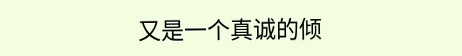又是一个真诚的倾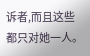诉者,而且这些都只对她一人。